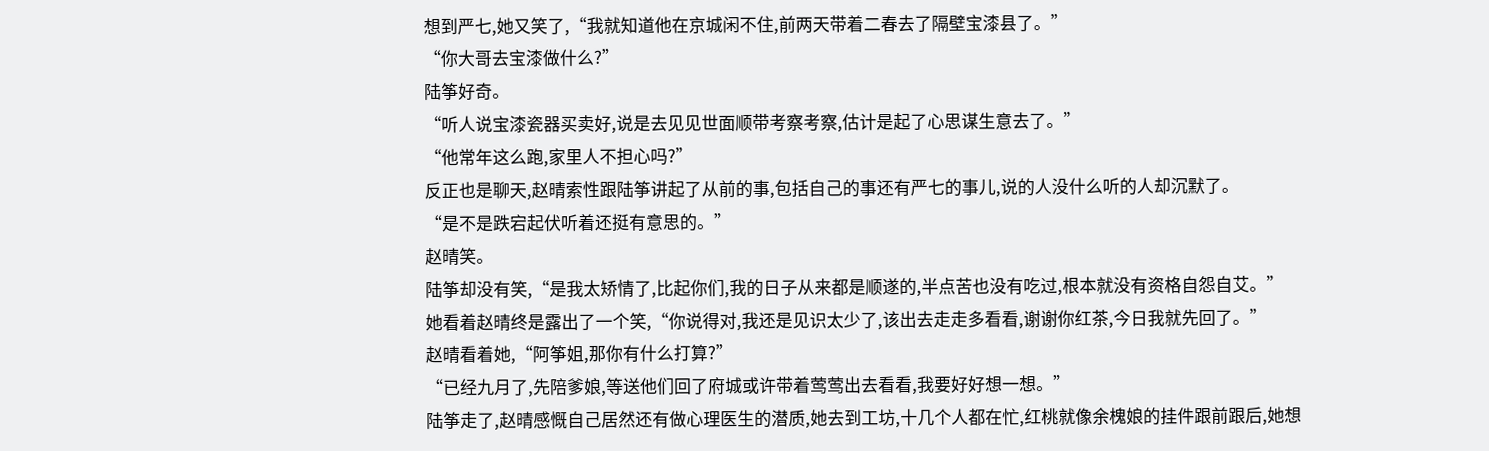想到严七,她又笑了,“我就知道他在京城闲不住,前两天带着二春去了隔壁宝漆县了。”
“你大哥去宝漆做什么?”
陆筝好奇。
“听人说宝漆瓷器买卖好,说是去见见世面顺带考察考察,估计是起了心思谋生意去了。”
“他常年这么跑,家里人不担心吗?”
反正也是聊天,赵晴索性跟陆筝讲起了从前的事,包括自己的事还有严七的事儿,说的人没什么听的人却沉默了。
“是不是跌宕起伏听着还挺有意思的。”
赵晴笑。
陆筝却没有笑,“是我太矫情了,比起你们,我的日子从来都是顺遂的,半点苦也没有吃过,根本就没有资格自怨自艾。”
她看着赵晴终是露出了一个笑,“你说得对,我还是见识太少了,该出去走走多看看,谢谢你红茶,今日我就先回了。”
赵晴看着她,“阿筝姐,那你有什么打算?”
“已经九月了,先陪爹娘,等送他们回了府城或许带着莺莺出去看看,我要好好想一想。”
陆筝走了,赵晴感慨自己居然还有做心理医生的潜质,她去到工坊,十几个人都在忙,红桃就像余槐娘的挂件跟前跟后,她想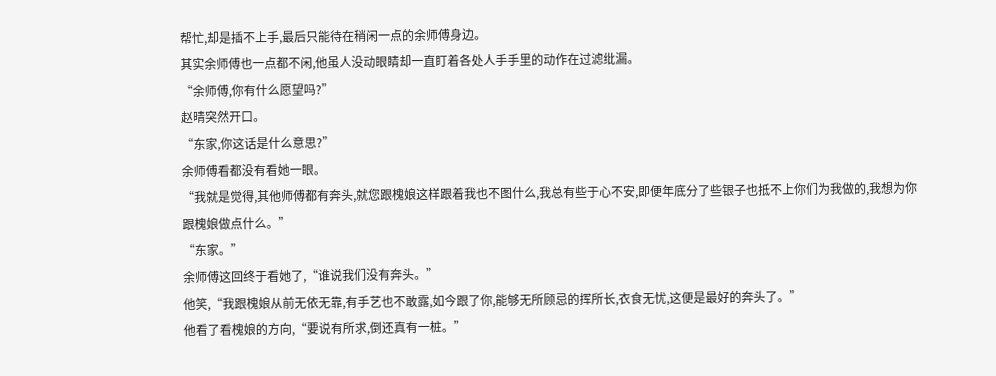帮忙,却是插不上手,最后只能待在稍闲一点的余师傅身边。
其实余师傅也一点都不闲,他虽人没动眼睛却一直盯着各处人手手里的动作在过滤纰漏。
“余师傅,你有什么愿望吗?”
赵晴突然开口。
“东家,你这话是什么意思?”
余师傅看都没有看她一眼。
“我就是觉得,其他师傅都有奔头,就您跟槐娘这样跟着我也不图什么,我总有些于心不安,即便年底分了些银子也抵不上你们为我做的,我想为你跟槐娘做点什么。”
“东家。”
余师傅这回终于看她了,“谁说我们没有奔头。”
他笑,“我跟槐娘从前无依无靠,有手艺也不敢露,如今跟了你,能够无所顾忌的挥所长,衣食无忧,这便是最好的奔头了。”
他看了看槐娘的方向,“要说有所求,倒还真有一桩。”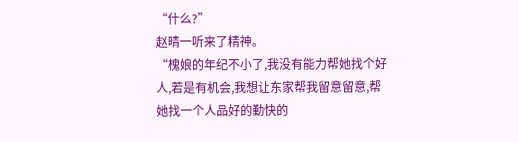“什么?”
赵晴一听来了精神。
“槐娘的年纪不小了,我没有能力帮她找个好人,若是有机会,我想让东家帮我留意留意,帮她找一个人品好的勤快的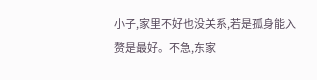小子,家里不好也没关系,若是孤身能入赘是最好。不急,东家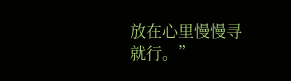放在心里慢慢寻就行。”